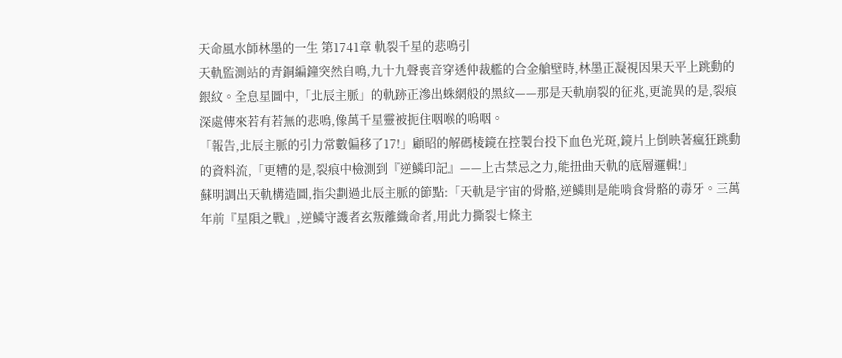天命風水師林墨的一生 第1741章 軌裂千星的悲鳴引
天軌監測站的青銅編鐘突然自鳴,九十九聲喪音穿透仲裁艦的合金艙壁時,林墨正凝視因果天平上跳動的銀紋。全息星圖中,「北辰主脈」的軌跡正滲出蛛網般的黑紋——那是天軌崩裂的征兆,更詭異的是,裂痕深處傳來若有若無的悲鳴,像萬千星靈被扼住咽喉的嗚咽。
「報告,北辰主脈的引力常數偏移了17!」顧昭的解碼棱鏡在控製台投下血色光斑,鏡片上倒映著瘋狂跳動的資料流,「更糟的是,裂痕中檢測到『逆鱗印記』——上古禁忌之力,能扭曲天軌的底層邏輯!」
蘇明調出天軌構造圖,指尖劃過北辰主脈的節點:「天軌是宇宙的骨骼,逆鱗則是能啃食骨骼的毒牙。三萬年前『星隕之戰』,逆鱗守護者玄叛離織命者,用此力撕裂七條主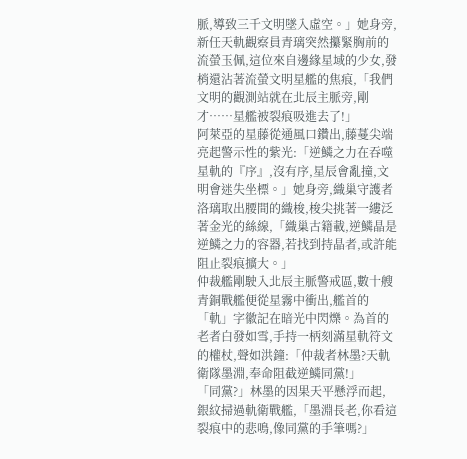脈,導致三千文明墜入虛空。」她身旁,新任天軌觀察員青璃突然攥緊胸前的流螢玉佩,這位來自邊緣星域的少女,發梢還沾著流螢文明星艦的焦痕,「我們文明的觀測站就在北辰主脈旁,剛才……星艦被裂痕吸進去了!」
阿萊亞的星藤從通風口鑽出,藤蔓尖端亮起警示性的紫光:「逆鱗之力在吞噬星軌的『序』,沒有序,星辰會亂撞,文明會迷失坐標。」她身旁,織巢守護者洛璃取出腰間的織梭,梭尖挑著一縷泛著金光的絲線,「織巢古籍載,逆鱗晶是逆鱗之力的容器,若找到持晶者,或許能阻止裂痕擴大。」
仲裁艦剛駛入北辰主脈警戒區,數十艘青銅戰艦便從星霧中衝出,艦首的「軌」字徽記在暗光中閃爍。為首的老者白發如雪,手持一柄刻滿星軌符文的權杖,聲如洪鐘:「仲裁者林墨?天軌衛隊墨淵,奉命阻截逆鱗同黨!」
「同黨?」林墨的因果天平懸浮而起,銀紋掃過軌衛戰艦,「墨淵長老,你看這裂痕中的悲鳴,像同黨的手筆嗎?」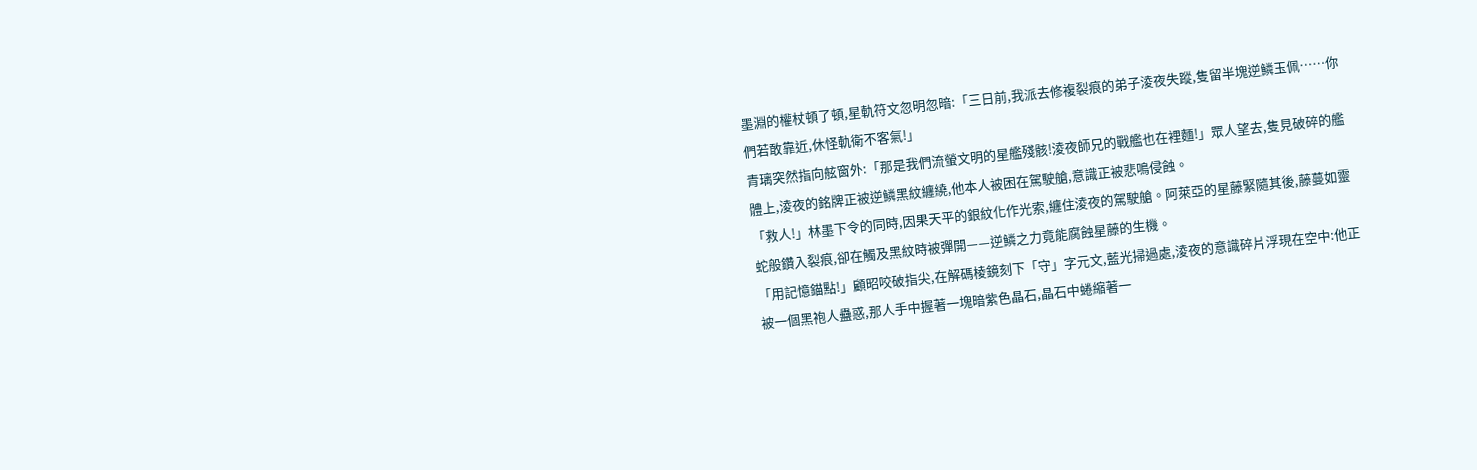墨淵的權杖頓了頓,星軌符文忽明忽暗:「三日前,我派去修複裂痕的弟子淩夜失蹤,隻留半塊逆鱗玉佩……你們若敢靠近,休怪軌衛不客氣!」
青璃突然指向舷窗外:「那是我們流螢文明的星艦殘骸!淩夜師兄的戰艦也在裡麵!」眾人望去,隻見破碎的艦體上,淩夜的銘牌正被逆鱗黑紋纏繞,他本人被困在駕駛艙,意識正被悲鳴侵蝕。
「救人!」林墨下令的同時,因果天平的銀紋化作光索,纏住淩夜的駕駛艙。阿萊亞的星藤緊隨其後,藤蔓如靈蛇般鑽入裂痕,卻在觸及黑紋時被彈開——逆鱗之力竟能腐蝕星藤的生機。
「用記憶錨點!」顧昭咬破指尖,在解碼棱鏡刻下「守」字元文,藍光掃過處,淩夜的意識碎片浮現在空中:他正被一個黑袍人蠱惑,那人手中握著一塊暗紫色晶石,晶石中蜷縮著一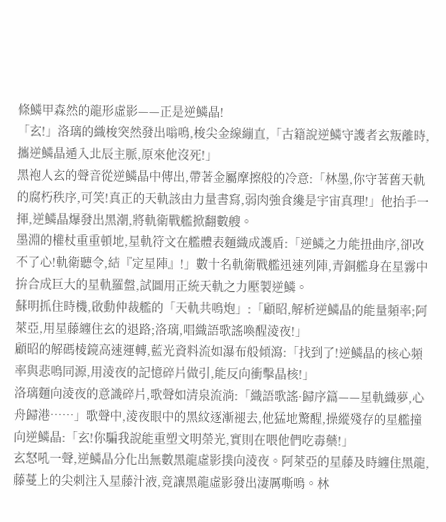條鱗甲森然的龍形虛影——正是逆鱗晶!
「玄!」洛璃的織梭突然發出嗡鳴,梭尖金線繃直,「古籍說逆鱗守護者玄叛離時,攜逆鱗晶遁入北辰主脈,原來他沒死!」
黑袍人玄的聲音從逆鱗晶中傳出,帶著金屬摩擦般的冷意:「林墨,你守著舊天軌的腐朽秩序,可笑!真正的天軌該由力量書寫,弱肉強食纔是宇宙真理!」他抬手一揮,逆鱗晶爆發出黑潮,將軌衛戰艦掀翻數艘。
墨淵的權杖重重頓地,星軌符文在艦體表麵織成護盾:「逆鱗之力能扭曲序,卻改不了心!軌衛聽令,結『定星陣』!」數十名軌衛戰艦迅速列陣,青銅艦身在星霧中拚合成巨大的星軌羅盤,試圖用正統天軌之力壓製逆鱗。
蘇明抓住時機,啟動仲裁艦的「天軌共鳴炮」:「顧昭,解析逆鱗晶的能量頻率;阿萊亞,用星藤纏住玄的退路;洛璃,唱織語歌謠喚醒淩夜!」
顧昭的解碼棱鏡高速運轉,藍光資料流如瀑布般傾瀉:「找到了!逆鱗晶的核心頻率與悲鳴同源,用淩夜的記憶碎片做引,能反向衝擊晶核!」
洛璃麵向淩夜的意識碎片,歌聲如清泉流淌:「織語歌謠·歸序篇——星軌織夢,心舟歸港……」歌聲中,淩夜眼中的黑紋逐漸褪去,他猛地驚醒,操縱殘存的星艦撞向逆鱗晶:「玄!你騙我說能重塑文明榮光,實則在喂他們吃毒藥!」
玄怒吼一聲,逆鱗晶分化出無數黑龍虛影撲向淩夜。阿萊亞的星藤及時纏住黑龍,藤蔓上的尖刺注入星藤汁液,竟讓黑龍虛影發出淒厲嘶鳴。林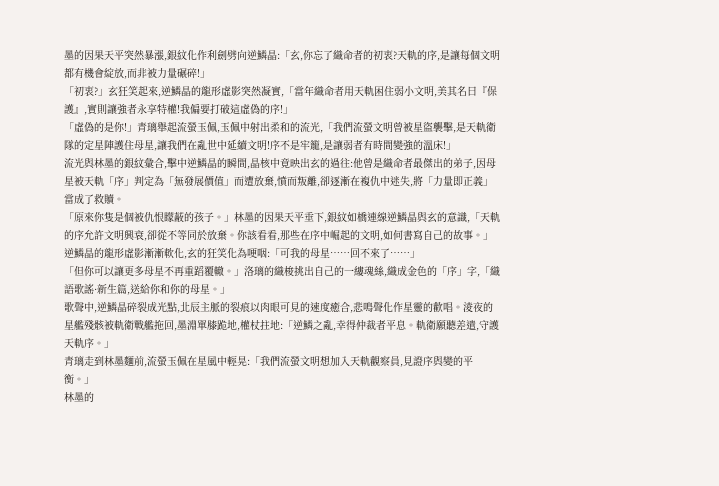墨的因果天平突然暴漲,銀紋化作利劍劈向逆鱗晶:「玄,你忘了織命者的初衷?天軌的序,是讓每個文明都有機會綻放,而非被力量碾碎!」
「初衷?」玄狂笑起來,逆鱗晶的龍形虛影突然凝實,「當年織命者用天軌困住弱小文明,美其名曰『保護』,實則讓強者永享特權!我偏要打破這虛偽的序!」
「虛偽的是你!」青璃舉起流螢玉佩,玉佩中射出柔和的流光,「我們流螢文明曾被星盜襲擊,是天軌衛隊的定星陣護住母星,讓我們在亂世中延續文明!序不是牢籠,是讓弱者有時間變強的溫床!」
流光與林墨的銀紋彙合,擊中逆鱗晶的瞬間,晶核中竟映出玄的過往:他曾是織命者最傑出的弟子,因母星被天軌「序」判定為「無發展價值」而遭放棄,憤而叛離,卻逐漸在複仇中迷失,將「力量即正義」當成了救贖。
「原來你隻是個被仇恨矇蔽的孩子。」林墨的因果天平垂下,銀紋如橋連線逆鱗晶與玄的意識,「天軌的序允許文明興衰,卻從不等同於放棄。你該看看,那些在序中崛起的文明,如何書寫自己的故事。」
逆鱗晶的龍形虛影漸漸軟化,玄的狂笑化為哽咽:「可我的母星……回不來了……」
「但你可以讓更多母星不再重蹈覆轍。」洛璃的織梭挑出自己的一縷魂絲,織成金色的「序」字,「織語歌謠·新生篇,送給你和你的母星。」
歌聲中,逆鱗晶碎裂成光點,北辰主脈的裂痕以肉眼可見的速度癒合,悲鳴聲化作星靈的歡唱。淩夜的星艦殘骸被軌衛戰艦拖回,墨淵單膝跪地,權杖拄地:「逆鱗之亂,幸得仲裁者平息。軌衛願聽差遣,守護天軌序。」
青璃走到林墨麵前,流螢玉佩在星風中輕晃:「我們流螢文明想加入天軌觀察員,見證序與變的平衡。」
林墨的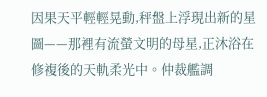因果天平輕輕晃動,秤盤上浮現出新的星圖——那裡有流螢文明的母星,正沐浴在修複後的天軌柔光中。仲裁艦調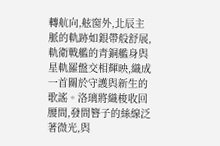轉航向,舷窗外,北辰主脈的軌跡如銀帶般舒展,軌衛戰艦的青銅艦身與星軌羅盤交相輝映,織成一首關於守護與新生的歌謠。洛璃將織梭收回腰間,發間簪子的絲線泛著微光,與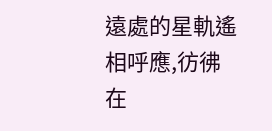遠處的星軌遙相呼應,彷彿在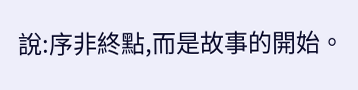說:序非終點,而是故事的開始。